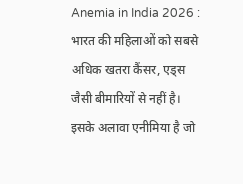Anemia in India 2026 : भारत की महिलाओं को सबसे अधिक खतरा कैंसर, एड्स जैसी बीमारियों से नहीं है। इसके अलावा एनीमिया है जो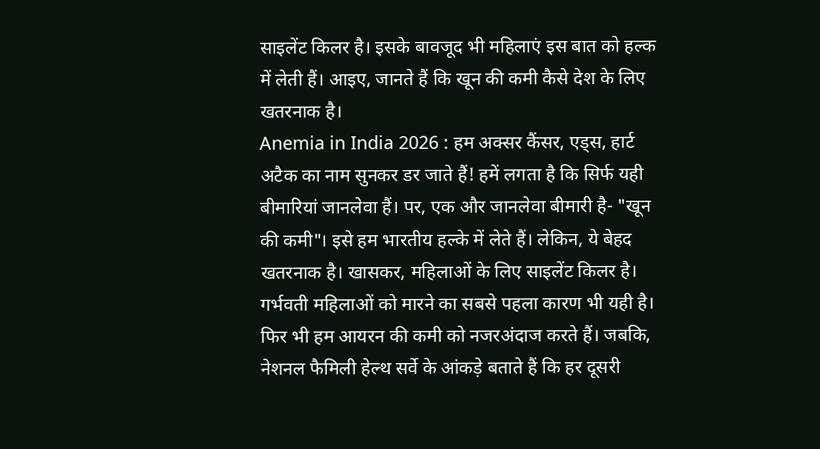साइलेंट किलर है। इसके बावजूद भी महिलाएं इस बात को हल्क में लेती हैं। आइए, जानते हैं कि खून की कमी कैसे देश के लिए खतरनाक है।
Anemia in India 2026 : हम अक्सर कैंसर, एड्स, हार्ट अटैक का नाम सुनकर डर जाते हैं! हमें लगता है कि सिर्फ यही बीमारियां जानलेवा हैं। पर, एक और जानलेवा बीमारी है- "खून की कमी"। इसे हम भारतीय हल्के में लेते हैं। लेकिन, ये बेहद खतरनाक है। खासकर, महिलाओं के लिए साइलेंट किलर है। गर्भवती महिलाओं को मारने का सबसे पहला कारण भी यही है। फिर भी हम आयरन की कमी को नजरअंदाज करते हैं। जबकि, नेशनल फैमिली हेल्थ सर्वे के आंकड़े बताते हैं कि हर दूसरी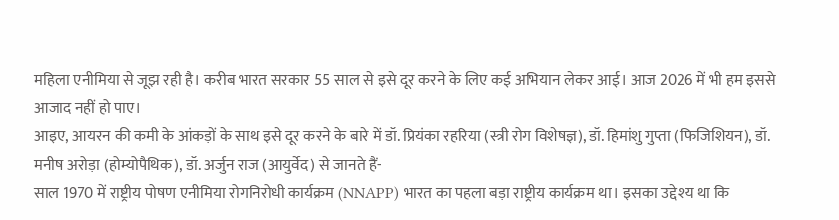महिला एनीमिया से जूझ रही है। करीब भारत सरकार 55 साल से इसे दूर करने के लिए कई अभियान लेकर आई। आज 2026 में भी हम इससे आजाद नहीं हो पाए।
आइए, आयरन की कमी के आंकड़ों के साथ इसे दूर करने के बारे में डॉ. प्रियंका रहरिया (स्त्री रोग विशेषज्ञ), डॉ. हिमांशु गुप्ता (फिजिशियन), डॉ. मनीष अरोड़ा (होम्योपैथिक), डॉ. अर्जुन राज (आयुर्वेद) से जानते हैं-
साल 1970 में राष्ट्रीय पोषण एनीमिया रोगनिरोधी कार्यक्रम (NNAPP) भारत का पहला बड़ा राष्ट्रीय कार्यक्रम था। इसका उद्देश्य था कि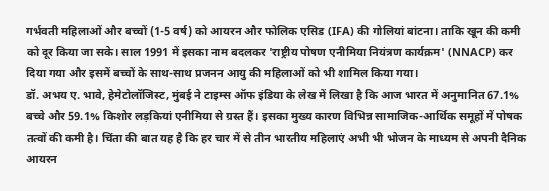गर्भवती महिलाओं और बच्चों (1-5 वर्ष) को आयरन और फोलिक एसिड (IFA) की गोलियां बांटना। ताकि खून की कमी को दूर किया जा सके। साल 1991 में इसका नाम बदलकर 'राष्ट्रीय पोषण एनीमिया नियंत्रण कार्यक्रम' (NNACP) कर दिया गया और इसमें बच्चों के साथ-साथ प्रजनन आयु की महिलाओं को भी शामिल किया गया।
डॉ. अभय ए. भावे, हेमेटोलॉजिस्ट, मुंबई ने टाइम्स ऑफ इंडिया के लेख में लिखा है कि आज भारत में अनुमानित 67.1% बच्चे और 59.1% किशोर लड़कियां एनीमिया से ग्रस्त हैं। इसका मुख्य कारण विभिन्न सामाजिक-आर्थिक समूहों में पोषक तत्वों की कमी है। चिंता की बात यह है कि हर चार में से तीन भारतीय महिलाएं अभी भी भोजन के माध्यम से अपनी दैनिक आयरन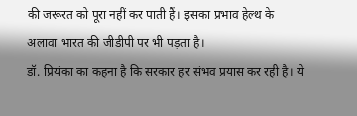की जरूरत को पूरा नहीं कर पाती हैं। इसका प्रभाव हेल्थ के अलावा भारत की जीडीपी पर भी पड़ता है।
डॉ. प्रियंका का कहना है कि सरकार हर संभव प्रयास कर रही है। ये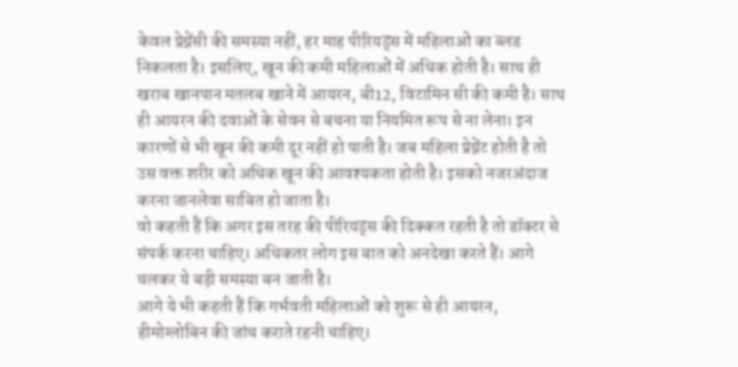केवल प्रेग्नेंसी की समस्या नहीं, हर माह पीरियड्स में महिलाओं का ब्लड निकलता है। इसलिए, खून की कमी महिलाओं में अधिक होती है। साथ ही खराब खानपान मतलब खाने में आयरन, बी12, विटामिन सी की कमी है। साथ ही आयरन की दवाओं के सेवन से बचना या नियमित रूप से ना लेना। इन कारणों से भी खून की कमी दूर नहीं हो पाती है। जब महिला प्रेग्नेंट होती है तो उस वक्त शरीर को अधिक खून की आवश्यकता होती है। इसको नजरअंदाज करना जानलेवा साबित हो जाता है।
वो कहती हैं कि अगर इस तरह की पीरियड्स की दिक्कत रहती है तो डॉक्टर से संपर्क करना चाहिए। अधिकतर लोग इस बात को अनदेखा करते हैं। आगे चलकर ये बड़ी समस्या बन जाती है।
आगे ये भी कहती हैं कि गर्भवती महिलाओं को शुरू से ही आयरन, हीमोग्लोबिन की जांच कराते रहनी चाहिए।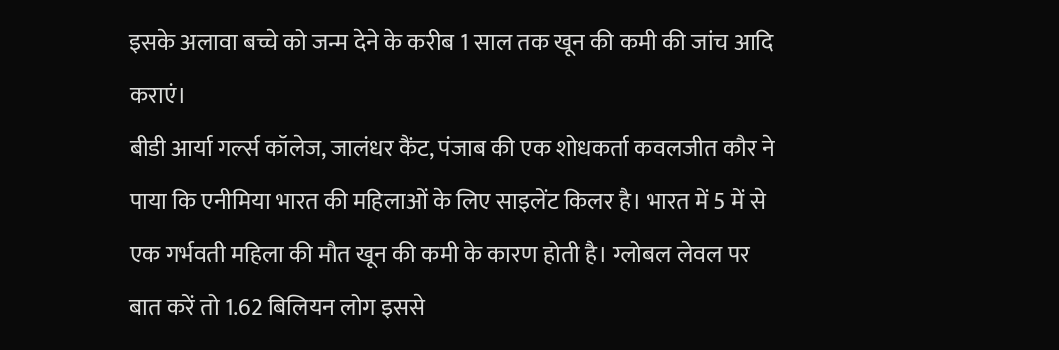इसके अलावा बच्चे को जन्म देने के करीब 1 साल तक खून की कमी की जांच आदि कराएं।
बीडी आर्या गर्ल्स कॉलेज, जालंधर कैंट, पंजाब की एक शोधकर्ता कवलजीत कौर ने पाया कि एनीमिया भारत की महिलाओं के लिए साइलेंट किलर है। भारत में 5 में से एक गर्भवती महिला की मौत खून की कमी के कारण होती है। ग्लोबल लेवल पर बात करें तो 1.62 बिलियन लोग इससे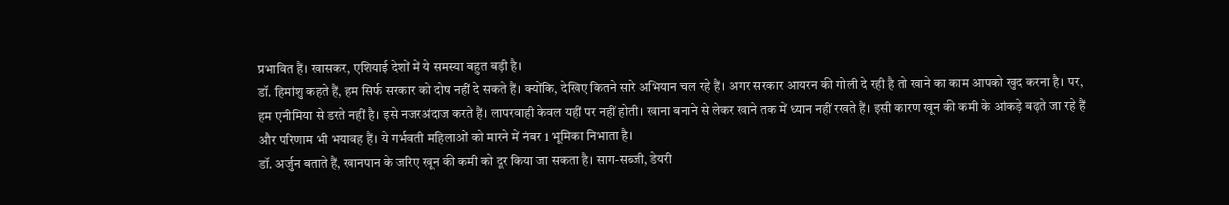प्रभावित हैं। खासकर, एशियाई देशों में ये समस्या बहुत बड़ी है।
डॉ. हिमांशु कहते हैं, हम सिर्फ सरकार को दोष नहीं दे सकते हैं। क्योंकि, देखिए कितने सारे अभियान चल रहे हैं। अगर सरकार आयरन की गोली दे रही है तो खाने का काम आपको खुद करना है। पर, हम एनीमिया से डरते नहीं है। इसे नजरअंदाज करते हैं। लापरवाही केवल यहीं पर नहीं होती। खाना बनाने से लेकर खाने तक में ध्यान नहीं रखते हैं। इसी कारण खून की कमी के आंकड़े बढ़ते जा रहे हैं और परिणाम भी भयावह हैं। ये गर्भवती महिलाओं को मारने में नंबर 1 भूमिका निभाता है।
डॉ. अर्जुन बताते हैं, खानपान के जरिए खून की कमी को दूर किया जा सकता है। साग-सब्जी, डेयरी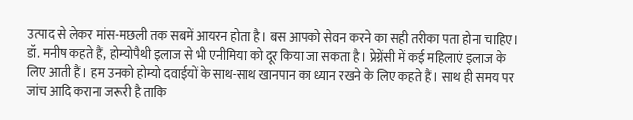उत्पाद से लेकर मांस-मछली तक सबमें आयरन होता है। बस आपको सेवन करने का सही तरीका पता होना चाहिए।
डॉ. मनीष कहते हैं, होम्योपैथी इलाज से भी एनीमिया को दूर किया जा सकता है। प्रेग्नेंसी में कई महिलाएं इलाज के लिए आती हैं। हम उनको होम्यो दवाईयों के साथ-साथ खानपान का ध्यान रखने के लिए कहते हैं। साथ ही समय पर जांच आदि कराना जरूरी है ताकि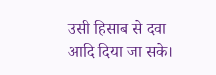उसी हिसाब से दवा आदि दिया जा सके।